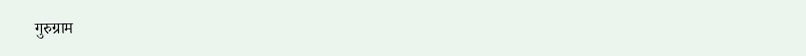गुरुग्राम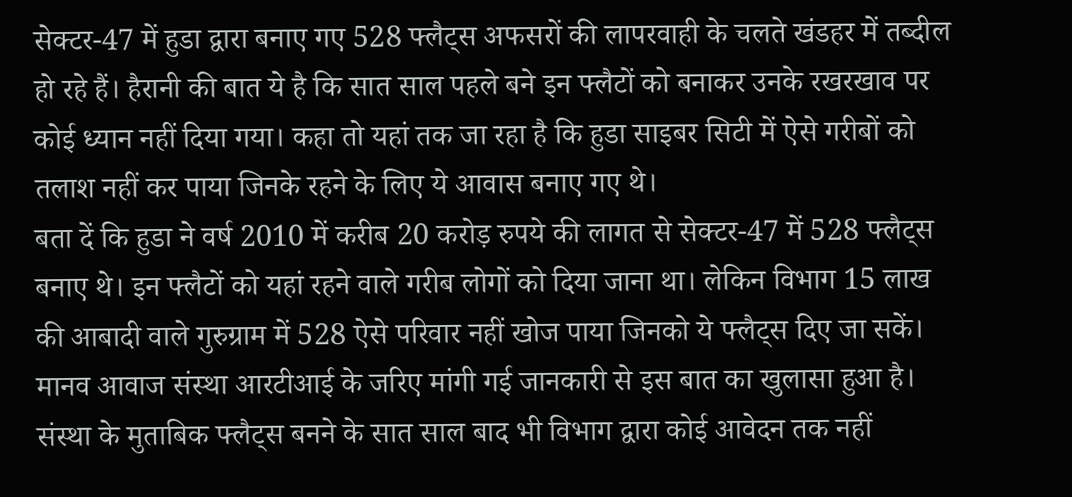सेक्टर-47 में हुडा द्वारा बनाए गए 528 फ्लैट्स अफसरों की लापरवाही के चलते खंडहर में तब्दील हो रहे हैं। हैरानी की बात ये है कि सात साल पहले बने इन फ्लैटों को बनाकर उनके रखरखाव पर कोई ध्यान नहीं दिया गया। कहा तो यहां तक जा रहा है कि हुडा साइबर सिटी में ऐसे गरीबों को तलाश नहीं कर पाया जिनके रहने के लिए ये आवास बनाए गए थे।
बता दें कि हुडा ने वर्ष 2010 में करीब 20 करोड़ रुपये की लागत से सेक्टर-47 में 528 फ्लैट्स बनाए थे। इन फ्लैटों को यहां रहने वाले गरीब लोगों को दिया जाना था। लेकिन विभाग 15 लाख की आबादी वाले गुरुग्राम में 528 ऐसे परिवार नहीं खोज पाया जिनको ये फ्लैट्स दिए जा सकें। मानव आवाज संस्था आरटीआई के जरिए मांगी गई जानकारी से इस बात का खुलासा हुआ है।
संस्था के मुताबिक फ्लैट्स बनने के सात साल बाद भी विभाग द्वारा कोई आवेदन तक नहीं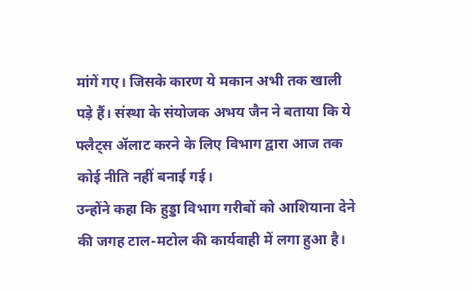मांगें गए। जिसके कारण ये मकान अभी तक खाली पड़े हैं। संस्था के संयोजक अभय जैन ने बताया कि ये फ्लैट्स ॲलाट करने के लिए विभाग द्वारा आज तक कोई नीति नहीं बनाई गई।
उन्होंने कहा कि हुड्डा विभाग गरीबों को आशियाना देने की जगह टाल-मटोल की कार्यवाही में लगा हुआ है।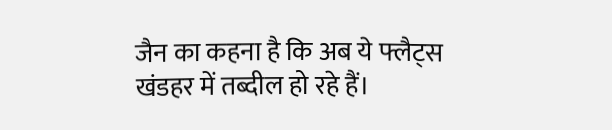जैन का कहना है कि अब ये फ्लैट्स खंडहर में तब्दील हो रहे हैं।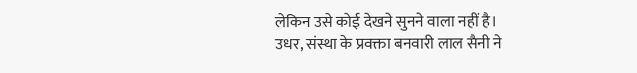लेकिन उसे कोई देखने सुनने वाला नहीं है।
उधर, संस्था के प्रवक्ता बनवारी लाल सैनी ने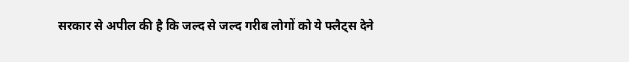सरकार से अपील की है कि जल्द से जल्द गरीब लोगों को ये फ्लैट्स देने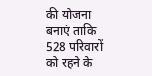की योजना बनाएं ताकि 528 परिवारों को रहने के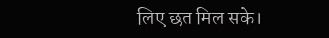लिए छत मिल सके।